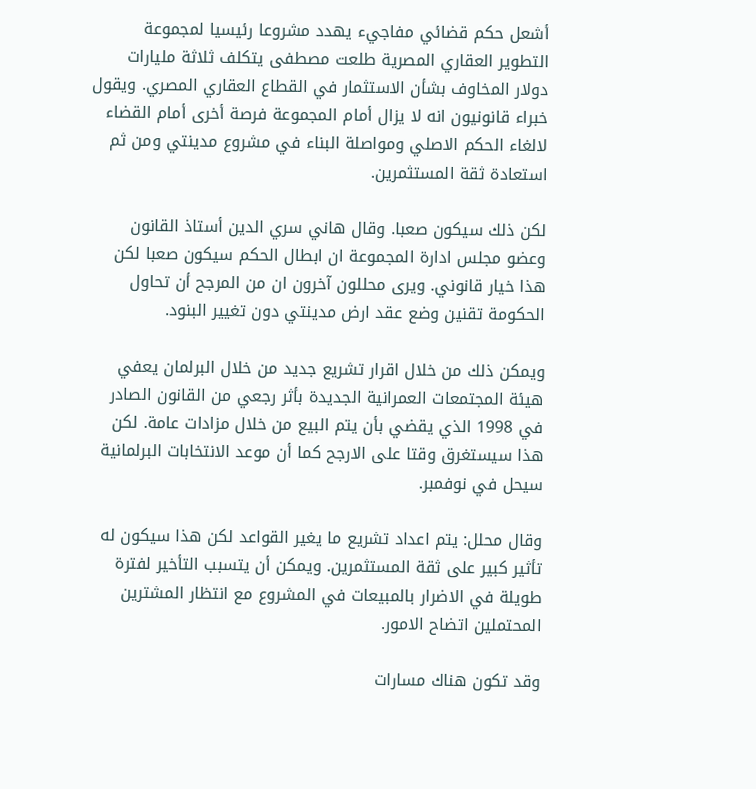أشعل حكم قضائي مفاجيء يهدد مشروعا رئيسيا لمجموعة التطوير العقاري المصرية طلعت مصطفى يتكلف ثلاثة مليارات دولار المخاوف بشأن الاستثمار في القطاع العقاري المصري. ويقول خبراء قانونيون انه لا يزال أمام المجموعة فرصة أخرى أمام القضاء لالغاء الحكم الاصلي ومواصلة البناء في مشروع مدينتي ومن ثم استعادة ثقة المستثمرين.

لكن ذلك سيكون صعبا. وقال هاني سري الدين أستاذ القانون وعضو مجلس ادارة المجموعة ان ابطال الحكم سيكون صعبا لكن هذا خيار قانوني. ويرى محللون آخرون ان من المرجح أن تحاول الحكومة تقنين وضع عقد ارض مدينتي دون تغيير البنود.

ويمكن ذلك من خلال اقرار تشريع جديد من خلال البرلمان يعفي هيئة المجتمعات العمرانية الجديدة بأثر رجعي من القانون الصادر في 1998 الذي يقضي بأن يتم البيع من خلال مزادات عامة. لكن هذا سيستغرق وقتا على الارجح كما أن موعد الانتخابات البرلمانية سيحل في نوفمبر.

وقال محلل: يتم اعداد تشريع ما يغير القواعد لكن هذا سيكون له تأثير كبير على ثقة المستثمرين. ويمكن أن يتسبب التأخير لفترة طويلة في الاضرار بالمبيعات في المشروع مع انتظار المشترين المحتملين اتضاح الامور.

وقد تكون هناك مسارات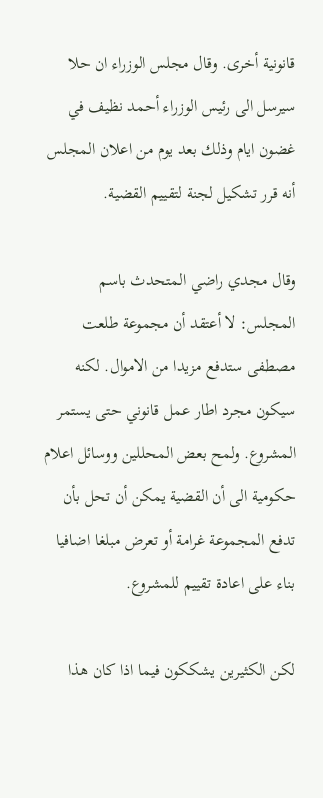قانونية أخرى. وقال مجلس الوزراء ان حلا سيرسل الى رئيس الوزراء أحمد نظيف في غضون ايام وذلك بعد يوم من اعلان المجلس أنه قرر تشكيل لجنة لتقييم القضية.

وقال مجدي راضي المتحدث باسم المجلس: لا أعتقد أن مجموعة طلعت مصطفى ستدفع مزيدا من الاموال. لكنه سيكون مجرد اطار عمل قانوني حتى يستمر المشروع. ولمح بعض المحللين ووسائل اعلام حكومية الى أن القضية يمكن أن تحل بأن تدفع المجموعة غرامة أو تعرض مبلغا اضافيا بناء على اعادة تقييم للمشروع.

لكن الكثيرين يشككون فيما اذا كان هذا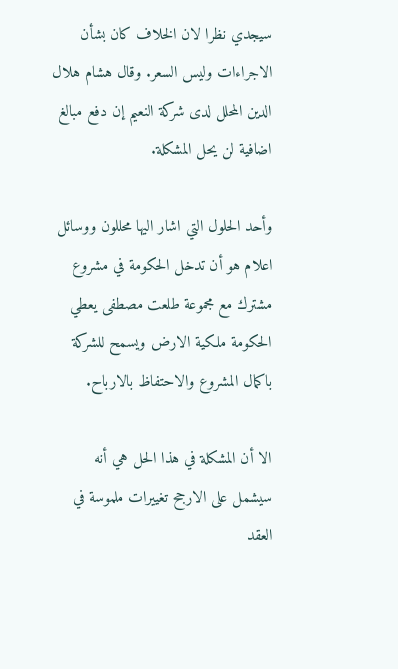سيجدي نظرا لان الخلاف كان بشأن الاجراءات وليس السعر. وقال هشام هلال الدين المحلل لدى شركة النعيم إن دفع مبالغ اضافية لن يحل المشكلة.

وأحد الحلول التي اشار اليها محللون ووسائل اعلام هو أن تدخل الحكومة في مشروع مشترك مع مجموعة طلعت مصطفى يعطي الحكومة ملكية الارض ويسمح للشركة باكمال المشروع والاحتفاظ بالارباح.

الا أن المشكلة في هذا الحل هي أنه سيشمل على الارجح تغييرات ملموسة في العقد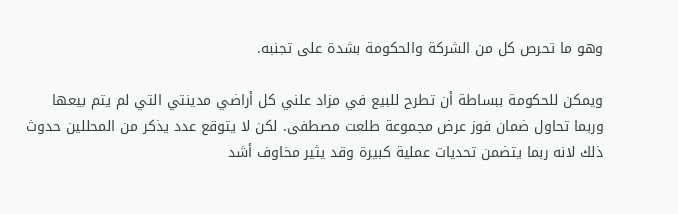وهو ما تحرص كل من الشركة والحكومة بشدة على تجنبه.

ويمكن للحكومة ببساطة أن تطرح للبيع في مزاد علني كل أراضي مدينتي التي لم يتم بيعها وربما تحاول ضمان فوز عرض مجموعة طلعت مصطفى. لكن لا يتوقع عدد يذكر من المحللين حدوث ذلك لانه ربما يتضمن تحديات عملية كبيرة وقد يثير مخاوف أشد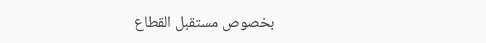بخصوص مستقبل القطاع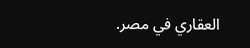العقاري في مصر.